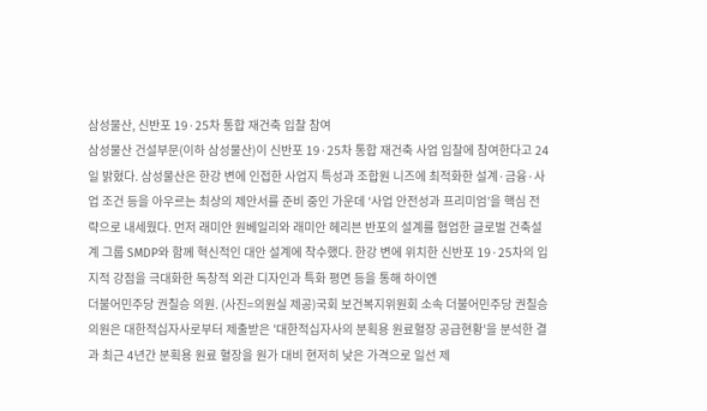삼성물산, 신반포 19·25차 통합 재건축 입찰 참여
삼성물산 건설부문(이하 삼성물산)이 신반포 19·25차 통합 재건축 사업 입찰에 참여한다고 24일 밝혔다. 삼성물산은 한강 변에 인접한 사업지 특성과 조합원 니즈에 최적화한 설계·금융·사업 조건 등을 아우르는 최상의 제안서를 준비 중인 가운데 ‘사업 안전성과 프리미엄’을 핵심 전략으로 내세웠다. 먼저 래미안 원베일리와 래미안 헤리븐 반포의 설계를 협업한 글로벌 건축설계 그룹 SMDP와 함께 혁신적인 대안 설계에 착수했다. 한강 변에 위치한 신반포 19·25차의 입지적 강점을 극대화한 독창적 외관 디자인과 특화 평면 등을 통해 하이엔
더불어민주당 권칠승 의원. (사진=의원실 제공)국회 보건복지위원회 소속 더불어민주당 권칠승 의원은 대한적십자사로부터 제출받은 '대한적십자사의 분획용 원료혈장 공급현황'을 분석한 결과 최근 4년간 분획용 원료 혈장을 원가 대비 현저히 낮은 가격으로 일선 제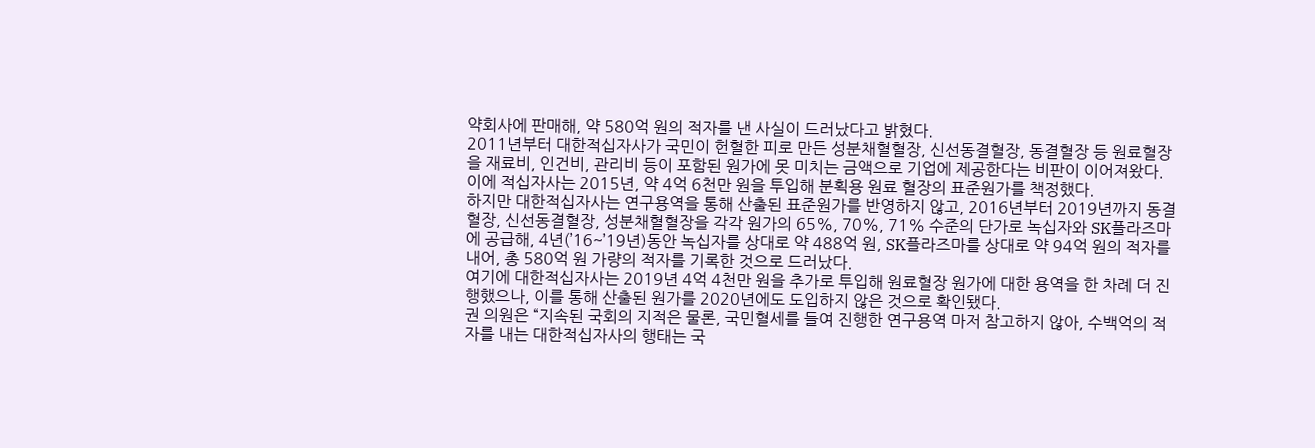약회사에 판매해, 약 580억 원의 적자를 낸 사실이 드러났다고 밝혔다.
2011년부터 대한적십자사가 국민이 헌혈한 피로 만든 성분채혈혈장, 신선동결혈장, 동결혈장 등 원료혈장을 재료비, 인건비, 관리비 등이 포함된 원가에 못 미치는 금액으로 기업에 제공한다는 비판이 이어져왔다. 이에 적십자사는 2015년, 약 4억 6천만 원을 투입해 분획용 원료 혈장의 표준원가를 책정했다.
하지만 대한적십자사는 연구용역을 통해 산출된 표준원가를 반영하지 않고, 2016년부터 2019년까지 동결혈장, 신선동결혈장, 성분채혈혈장을 각각 원가의 65%, 70%, 71% 수준의 단가로 녹십자와 SK플라즈마에 공급해, 4년(’16~’19년)동안 녹십자를 상대로 약 488억 원, SK플라즈마를 상대로 약 94억 원의 적자를 내어, 총 580억 원 가량의 적자를 기록한 것으로 드러났다.
여기에 대한적십자사는 2019년 4억 4천만 원을 추가로 투입해 원료혈장 원가에 대한 용역을 한 차례 더 진행했으나, 이를 통해 산출된 원가를 2020년에도 도입하지 않은 것으로 확인됐다.
권 의원은 “지속된 국회의 지적은 물론, 국민혈세를 들여 진행한 연구용역 마저 참고하지 않아, 수백억의 적자를 내는 대한적십자사의 행태는 국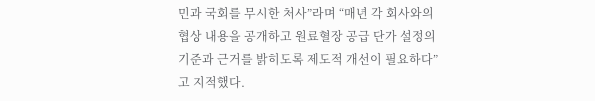민과 국회를 무시한 처사”라며 “매년 각 회사와의 협상 내용을 공개하고 원료혈장 공급 단가 설정의 기준과 근거를 밝히도록 제도적 개선이 필요하다”고 지적했다.